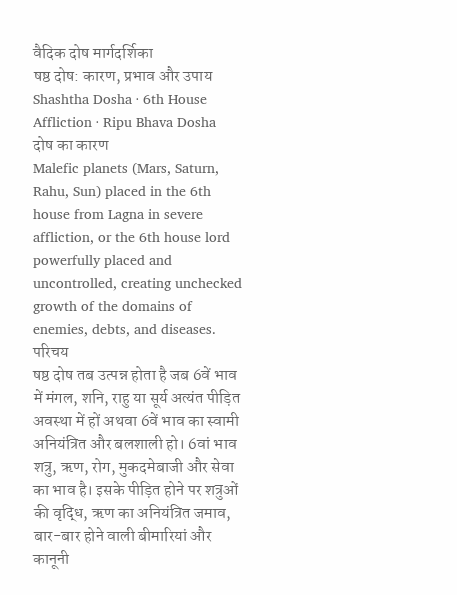वैदिक दोष मार्गदर्शिका
षष्ठ दोष: कारण, प्रभाव और उपाय
Shashtha Dosha · 6th House Affliction · Ripu Bhava Dosha
दोष का कारण
Malefic planets (Mars, Saturn, Rahu, Sun) placed in the 6th house from Lagna in severe affliction, or the 6th house lord powerfully placed and uncontrolled, creating unchecked growth of the domains of enemies, debts, and diseases.
परिचय
षष्ठ दोष तब उत्पन्न होता है जब 6वें भाव में मंगल, शनि, राहु या सूर्य अत्यंत पीड़ित अवस्था में हों अथवा 6वें भाव का स्वामी अनियंत्रित और बलशाली हो। 6वां भाव शत्रु, ऋण, रोग, मुकदमेबाजी और सेवा का भाव है। इसके पीड़ित होने पर शत्रुओं की वृद्धि, ऋण का अनियंत्रित जमाव, बार-बार होने वाली बीमारियां और कानूनी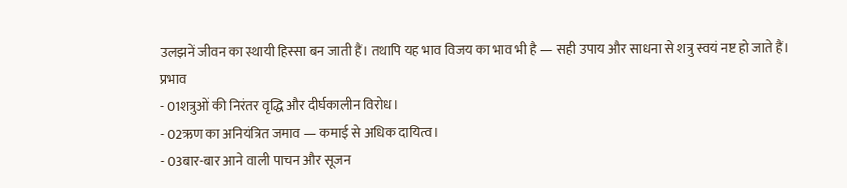उलझनें जीवन का स्थायी हिस्सा बन जाती हैं। तथापि यह भाव विजय का भाव भी है — सही उपाय और साधना से शत्रु स्वयं नष्ट हो जाते हैं।
प्रभाव
- 01शत्रुओं की निरंतर वृद्धि और दीर्घकालीन विरोध।
- 02ऋण का अनियंत्रित जमाव — कमाई से अधिक दायित्व।
- 03बार-बार आने वाली पाचन और सूजन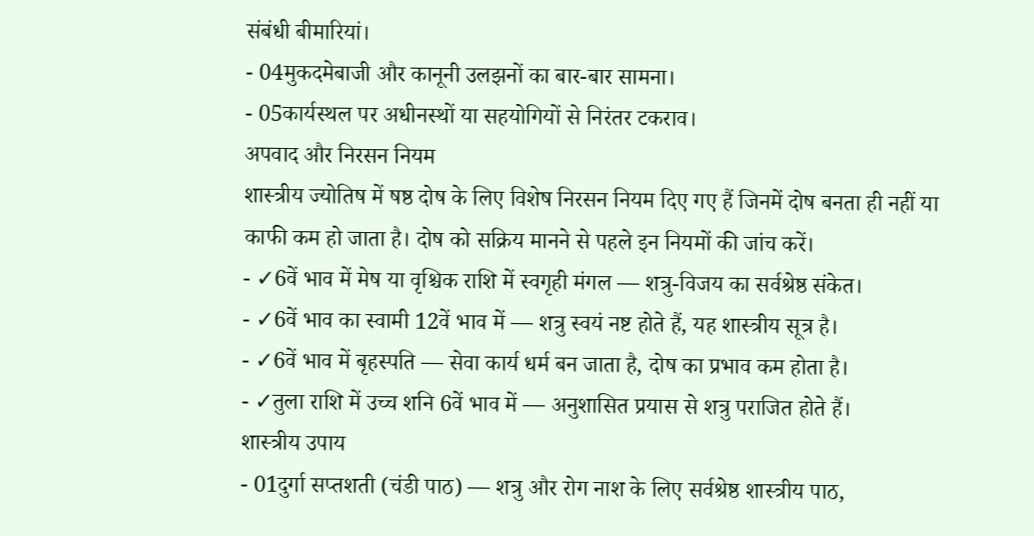संबंधी बीमारियां।
- 04मुकदमेबाजी और कानूनी उलझनों का बार-बार सामना।
- 05कार्यस्थल पर अधीनस्थों या सहयोगियों से निरंतर टकराव।
अपवाद और निरसन नियम
शास्त्रीय ज्योतिष में षष्ठ दोष के लिए विशेष निरसन नियम दिए गए हैं जिनमें दोष बनता ही नहीं या काफी कम हो जाता है। दोष को सक्रिय मानने से पहले इन नियमों की जांच करें।
- ✓6वें भाव में मेष या वृश्चिक राशि में स्वगृही मंगल — शत्रु-विजय का सर्वश्रेष्ठ संकेत।
- ✓6वें भाव का स्वामी 12वें भाव में — शत्रु स्वयं नष्ट होते हैं, यह शास्त्रीय सूत्र है।
- ✓6वें भाव में बृहस्पति — सेवा कार्य धर्म बन जाता है, दोष का प्रभाव कम होता है।
- ✓तुला राशि में उच्च शनि 6वें भाव में — अनुशासित प्रयास से शत्रु पराजित होते हैं।
शास्त्रीय उपाय
- 01दुर्गा सप्तशती (चंडी पाठ) — शत्रु और रोग नाश के लिए सर्वश्रेष्ठ शास्त्रीय पाठ,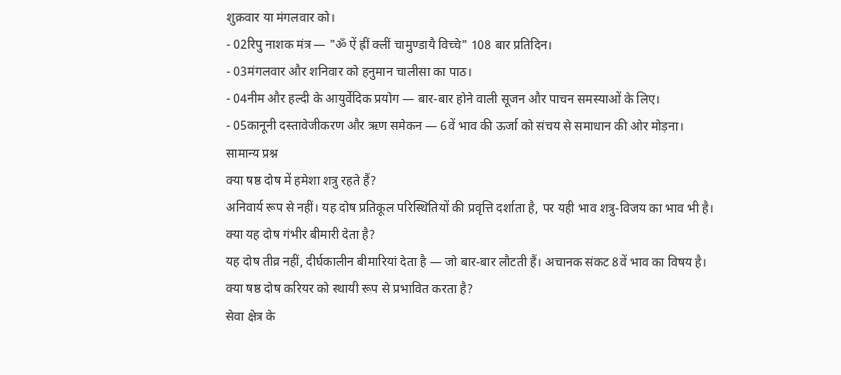शुक्रवार या मंगलवार को।
- 02रिपु नाशक मंत्र — "ॐ ऐं ह्रीं क्लीं चामुण्डायै विच्चे" 108 बार प्रतिदिन।
- 03मंगलवार और शनिवार को हनुमान चालीसा का पाठ।
- 04नीम और हल्दी के आयुर्वेदिक प्रयोग — बार-बार होने वाली सूजन और पाचन समस्याओं के लिए।
- 05कानूनी दस्तावेजीकरण और ऋण समेकन — 6वें भाव की ऊर्जा को संचय से समाधान की ओर मोड़ना।
सामान्य प्रश्न
क्या षष्ठ दोष में हमेशा शत्रु रहते हैं?
अनिवार्य रूप से नहीं। यह दोष प्रतिकूल परिस्थितियों की प्रवृत्ति दर्शाता है, पर यही भाव शत्रु-विजय का भाव भी है।
क्या यह दोष गंभीर बीमारी देता है?
यह दोष तीव्र नहीं, दीर्घकालीन बीमारियां देता है — जो बार-बार लौटती हैं। अचानक संकट 8वें भाव का विषय है।
क्या षष्ठ दोष करियर को स्थायी रूप से प्रभावित करता है?
सेवा क्षेत्र के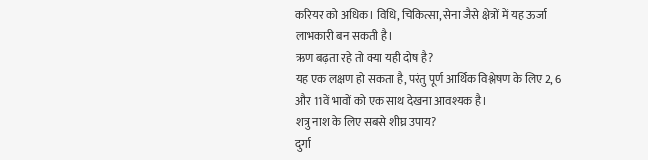करियर को अधिक। विधि, चिकित्सा, सेना जैसे क्षेत्रों में यह ऊर्जा लाभकारी बन सकती है।
ऋण बढ़ता रहे तो क्या यही दोष है?
यह एक लक्षण हो सकता है, परंतु पूर्ण आर्थिक विश्लेषण के लिए 2, 6 और 11वें भावों को एक साथ देखना आवश्यक है।
शत्रु नाश के लिए सबसे शीघ्र उपाय?
दुर्गा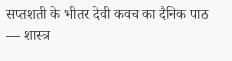सप्तशती के भीतर देवी कवच का दैनिक पाठ — शास्त्र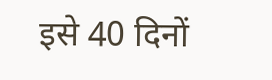इसे 40 दिनों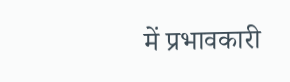में प्रभावकारी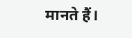मानते हैं।